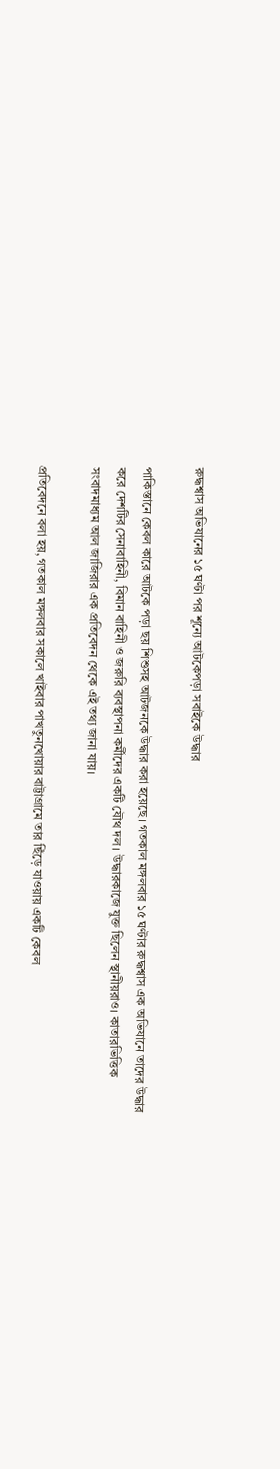রুদ্ধশ্বাস অভিযানের ১৫ ঘণ্টা পর শূন্যে আটকেপড়া সবাইকে উদ্ধার

পাকিস্তানে কেবল কারে আটকে পড়া ছয় শিশুসহ আটজনকে উদ্ধার করা হয়েছে। গতকাল মঙ্গলবার ১৫ ঘণ্টার রুদ্ধশ্বাস এক অভিযানে তাদের উদ্ধার করে দেশটির সেনাবাহিনী, বিমান বাহিনী ও জরুরি ব্যবস্থাপনা কর্মীদের একটি যৌথ দল। উদ্ধারকাজে যুক্ত ছিলেন স্থানীয়রাও। কাতারভিত্তিক সংবাদমাধ্যম আল জাজিরার এক প্রতিবেদন থেকে এই তথ্য জানা যায়।

প্রতিবেদনে বলা হয়, গতকাল মঙ্গলবার সকালে খাইবার পাখতুনখোয়ার বাট্টাগ্রামে তার ছিঁড়ে যাওয়ায় একটি কেবল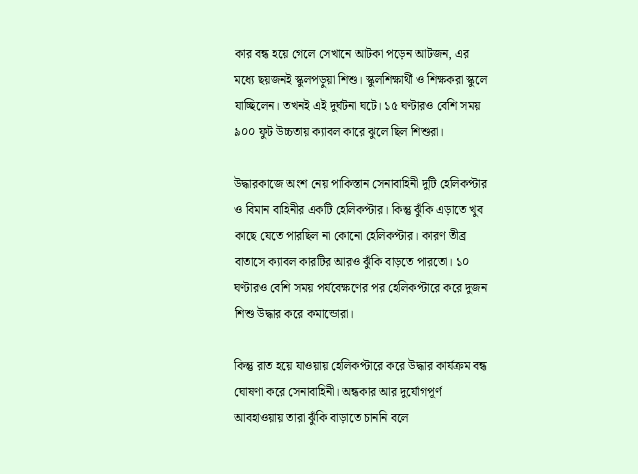কার বন্ধ হয়ে গেলে সেখানে আটকা পড়েন আটজন, এর মধ্যে ছয়জনই স্কুলপড়ুয়া শিশু। স্কুলশিক্ষার্থী ও শিক্ষকরা স্কুলে যাচ্ছিলেন। তখনই এই দুর্ঘটনা ঘটে। ১৫ ঘণ্টারও বেশি সময় ৯০০ ফুট উচ্চতায় ক্যাবল কারে ঝুলে ছিল শিশুরা।

উদ্ধারকাজে অংশ নেয় পাকিস্তান সেনাবাহিনী দুটি হেলিকপ্টার ও বিমান বাহিনীর একটি হেলিকপ্টার। কিন্তু ঝুঁকি এড়াতে খুব কাছে যেতে পারছিল না কোনো হেলিকপ্টার। কারণ তীব্র বাতাসে ক্যাবল কারটির আরও ঝুঁকি বাড়তে পারতো। ১০ ঘণ্টারও বেশি সময় পর্যবেক্ষণের পর হেলিকপ্টারে করে দুজন শিশু উদ্ধার করে কমান্ডোরা।

কিন্তু রাত হয়ে যাওয়ায় হেলিকপ্টারে করে উদ্ধার কার্যক্রম বন্ধ ঘোষণা করে সেনাবাহিনী। অন্ধকার আর দুর্যোগপূর্ণ আবহাওয়ায় তারা ঝুঁকি বাড়াতে চাননি বলে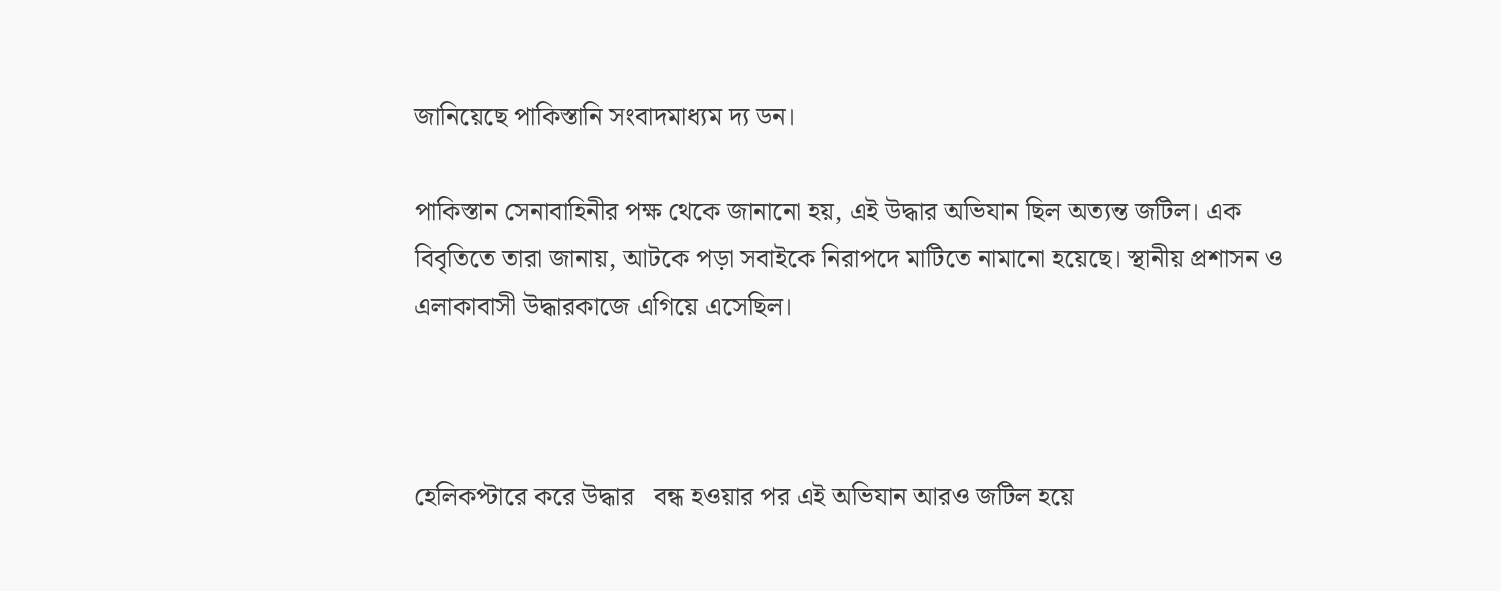জানিয়েছে পাকিস্তানি সংবাদমাধ্যম দ্য ডন।

পাকিস্তান সেনাবাহিনীর পক্ষ থেকে জানানো হয়, এই উদ্ধার অভিযান ছিল অত্যন্ত জটিল। এক বিবৃতিতে তারা জানায়, আটকে পড়া সবাইকে নিরাপদে মাটিতে নামানো হয়েছে। স্থানীয় প্রশাসন ও এলাকাবাসী উদ্ধারকাজে এগিয়ে এসেছিল।



হেলিকপ্টারে করে উদ্ধার   বন্ধ হওয়ার পর এই অভিযান আরও জটিল হয়ে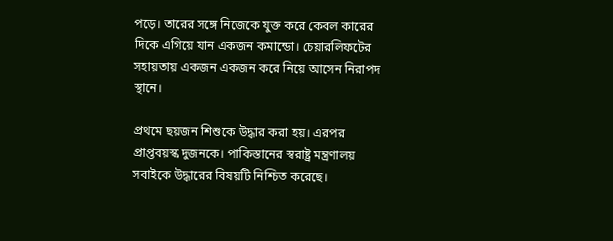পড়ে। তারের সঙ্গে নিজেকে যুক্ত করে কেবল কারের দিকে এগিয়ে যান একজন কমান্ডো। চেয়ারলিফটের সহায়তায় একজন একজন করে নিয়ে আসেন নিরাপদ স্থানে।

প্রথমে ছয়জন শিশুকে উদ্ধার করা হয়। এরপর প্রাপ্তবয়স্ক দুজনকে। পাকিস্তানের স্বরাষ্ট্র মন্ত্রণালয় সবাইকে উদ্ধারের বিষয়টি নিশ্চিত করেছে।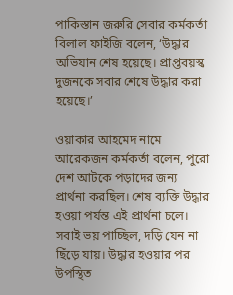পাকিস্তান জরুরি সেবার কর্মকর্তা বিলাল ফাইজি বলেন, ‘উদ্ধার অভিযান শেষ হয়েছে। প্রাপ্তবয়স্ক দুজনকে সবার শেষে উদ্ধার করা হয়েছে।’

ওয়াকার আহমেদ নামে আরেকজন কর্মকর্তা বলেন, পুরো দেশ আটকে পড়াদের জন্য প্রার্থনা করছিল। শেষ ব্যক্তি উদ্ধার হওয়া পর্যন্ত এই প্রার্থনা চলে। সবাই ভয় পাচ্ছিল, দড়ি যেন না ছিঁড়ে যায়। উদ্ধার হওয়ার পর উপস্থিত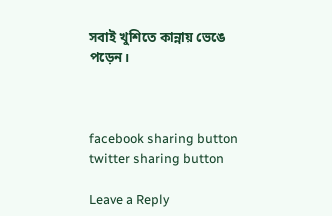সবাই খুশিতে কান্নায় ভেঙে পড়েন।



facebook sharing button
twitter sharing button

Leave a Reply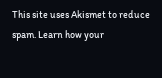This site uses Akismet to reduce spam. Learn how your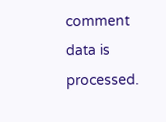comment data is processed.